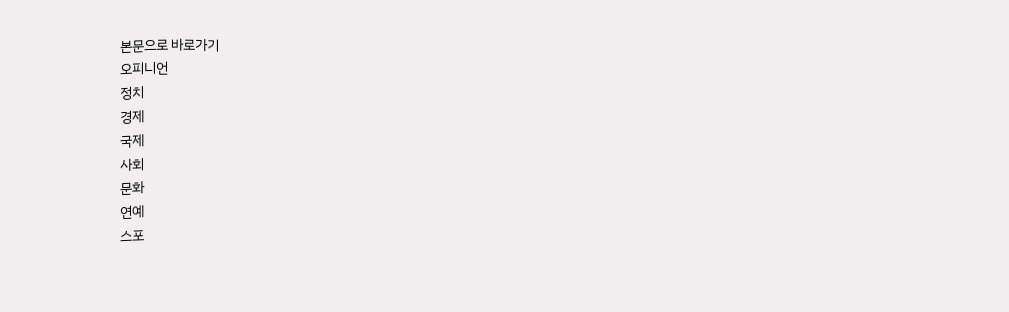본문으로 바로가기
오피니언
정치
경제
국제
사회
문화
연예
스포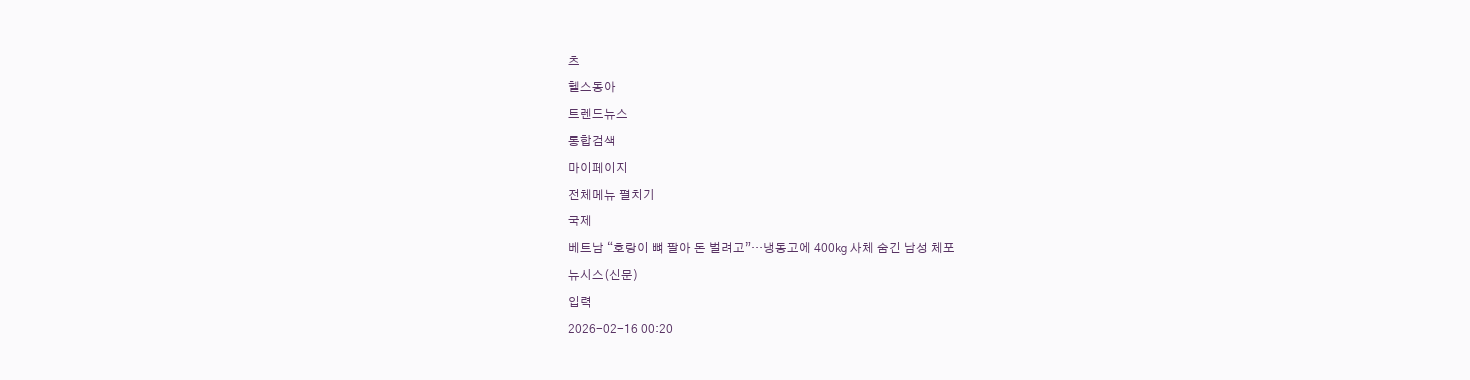츠
헬스동아
트렌드뉴스
통합검색
마이페이지
전체메뉴 펼치기
국제
베트남 “호랑이 뼈 팔아 돈 벌려고”…냉동고에 400㎏ 사체 숨긴 남성 체포
뉴시스(신문)
입력
2026-02-16 00:20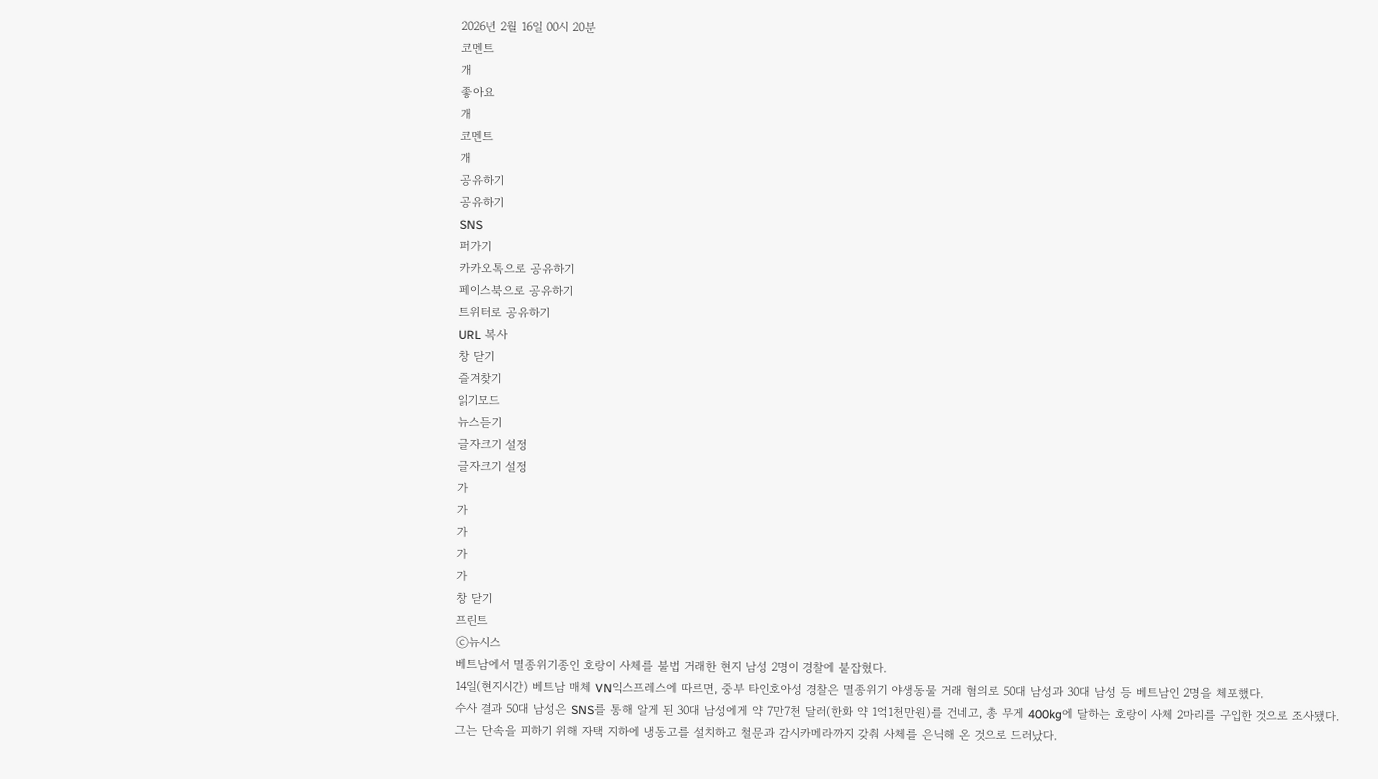2026년 2월 16일 00시 20분
코멘트
개
좋아요
개
코멘트
개
공유하기
공유하기
SNS
퍼가기
카카오톡으로 공유하기
페이스북으로 공유하기
트위터로 공유하기
URL 복사
창 닫기
즐겨찾기
읽기모드
뉴스듣기
글자크기 설정
글자크기 설정
가
가
가
가
가
창 닫기
프린트
ⓒ뉴시스
베트남에서 멸종위기종인 호랑이 사체를 불법 거래한 현지 남성 2명이 경찰에 붙잡혔다.
14일(현지시간) 베트남 매체 VN익스프레스에 따르면, 중부 타인호아성 경찰은 멸종위기 야생동물 거래 혐의로 50대 남성과 30대 남성 등 베트남인 2명을 체포했다.
수사 결과 50대 남성은 SNS를 통해 알게 된 30대 남성에게 약 7만7천 달러(한화 약 1억1천만원)를 건네고, 총 무게 400kg에 달하는 호랑이 사체 2마리를 구입한 것으로 조사됐다.
그는 단속을 피하기 위해 자택 지하에 냉동고를 설치하고 철문과 감시카메라까지 갖춰 사체를 은닉해 온 것으로 드러났다.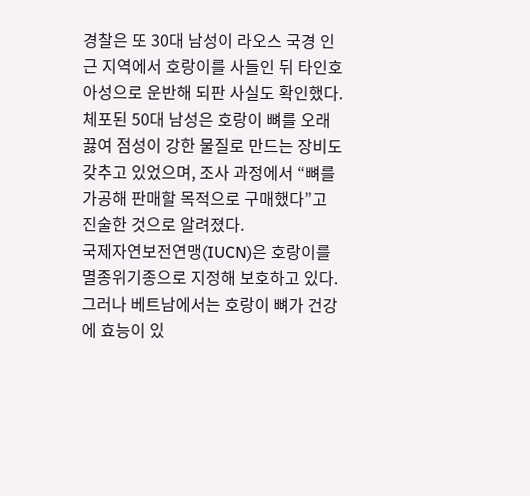경찰은 또 30대 남성이 라오스 국경 인근 지역에서 호랑이를 사들인 뒤 타인호아성으로 운반해 되판 사실도 확인했다.
체포된 50대 남성은 호랑이 뼈를 오래 끓여 점성이 강한 물질로 만드는 장비도 갖추고 있었으며, 조사 과정에서 “뼈를 가공해 판매할 목적으로 구매했다”고 진술한 것으로 알려졌다.
국제자연보전연맹(IUCN)은 호랑이를 멸종위기종으로 지정해 보호하고 있다. 그러나 베트남에서는 호랑이 뼈가 건강에 효능이 있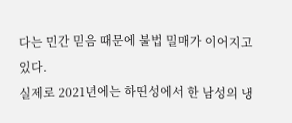다는 민간 믿음 때문에 불법 밀매가 이어지고 있다.
실제로 2021년에는 하띤성에서 한 남성의 냉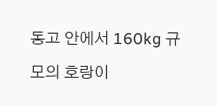동고 안에서 160kg 규모의 호랑이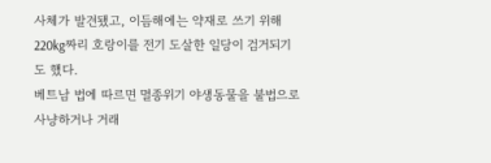사체가 발견됐고, 이듬해에는 약재로 쓰기 위해 220kg짜리 호랑이를 전기 도살한 일당이 검거되기도 했다.
베트남 법에 따르면 멸종위기 야생동물을 불법으로 사냥하거나 거래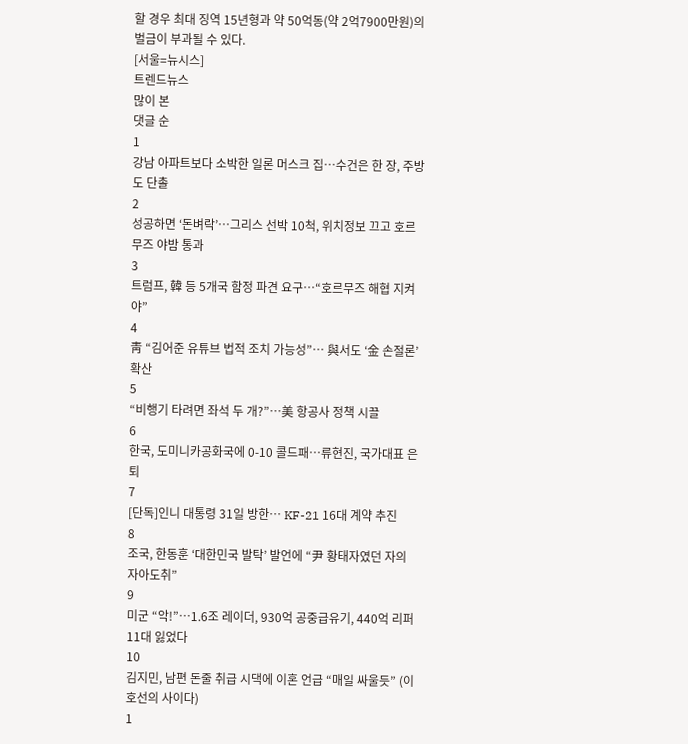할 경우 최대 징역 15년형과 약 50억동(약 2억7900만원)의 벌금이 부과될 수 있다.
[서울=뉴시스]
트렌드뉴스
많이 본
댓글 순
1
강남 아파트보다 소박한 일론 머스크 집…수건은 한 장, 주방도 단촐
2
성공하면 ‘돈벼락’…그리스 선박 10척, 위치정보 끄고 호르무즈 야밤 통과
3
트럼프, 韓 등 5개국 함정 파견 요구…“호르무즈 해협 지켜야”
4
靑 “김어준 유튜브 법적 조치 가능성”… 與서도 ‘金 손절론’ 확산
5
“비행기 타려면 좌석 두 개?”…美 항공사 정책 시끌
6
한국, 도미니카공화국에 0-10 콜드패…류현진, 국가대표 은퇴
7
[단독]인니 대통령 31일 방한… KF-21 16대 계약 추진
8
조국, 한동훈 ‘대한민국 발탁’ 발언에 “尹 황태자였던 자의 자아도취”
9
미군 “악!”…1.6조 레이더, 930억 공중급유기, 440억 리퍼 11대 잃었다
10
김지민, 남편 돈줄 취급 시댁에 이혼 언급 “매일 싸울듯” (이호선의 사이다)
1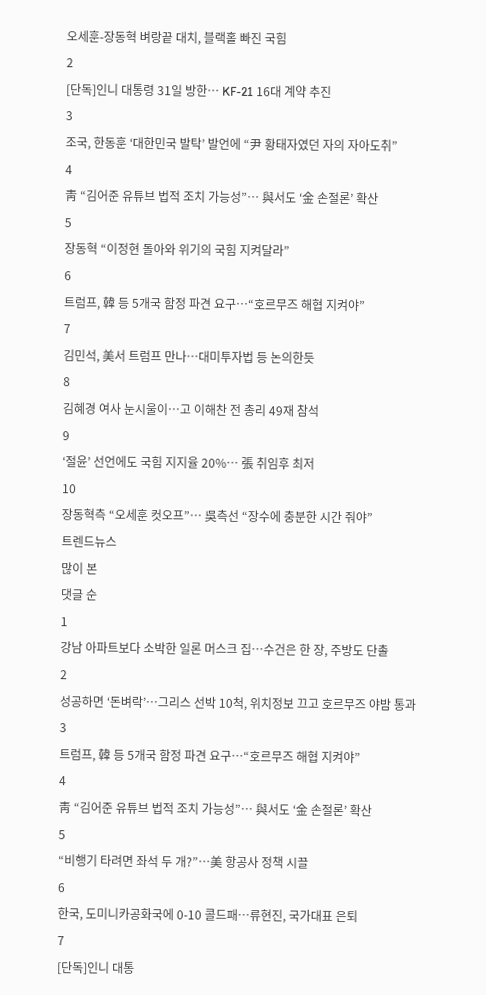오세훈-장동혁 벼랑끝 대치, 블랙홀 빠진 국힘
2
[단독]인니 대통령 31일 방한… KF-21 16대 계약 추진
3
조국, 한동훈 ‘대한민국 발탁’ 발언에 “尹 황태자였던 자의 자아도취”
4
靑 “김어준 유튜브 법적 조치 가능성”… 與서도 ‘金 손절론’ 확산
5
장동혁 “이정현 돌아와 위기의 국힘 지켜달라”
6
트럼프, 韓 등 5개국 함정 파견 요구…“호르무즈 해협 지켜야”
7
김민석, 美서 트럼프 만나…대미투자법 등 논의한듯
8
김혜경 여사 눈시울이…고 이해찬 전 총리 49재 참석
9
‘절윤’ 선언에도 국힘 지지율 20%… 張 취임후 최저
10
장동혁측 “오세훈 컷오프”… 吳측선 “장수에 충분한 시간 줘야”
트렌드뉴스
많이 본
댓글 순
1
강남 아파트보다 소박한 일론 머스크 집…수건은 한 장, 주방도 단촐
2
성공하면 ‘돈벼락’…그리스 선박 10척, 위치정보 끄고 호르무즈 야밤 통과
3
트럼프, 韓 등 5개국 함정 파견 요구…“호르무즈 해협 지켜야”
4
靑 “김어준 유튜브 법적 조치 가능성”… 與서도 ‘金 손절론’ 확산
5
“비행기 타려면 좌석 두 개?”…美 항공사 정책 시끌
6
한국, 도미니카공화국에 0-10 콜드패…류현진, 국가대표 은퇴
7
[단독]인니 대통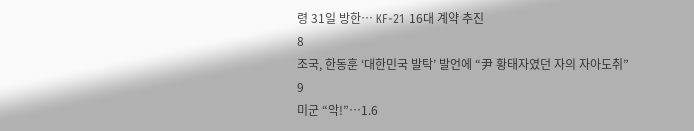령 31일 방한… KF-21 16대 계약 추진
8
조국, 한동훈 ‘대한민국 발탁’ 발언에 “尹 황태자였던 자의 자아도취”
9
미군 “악!”…1.6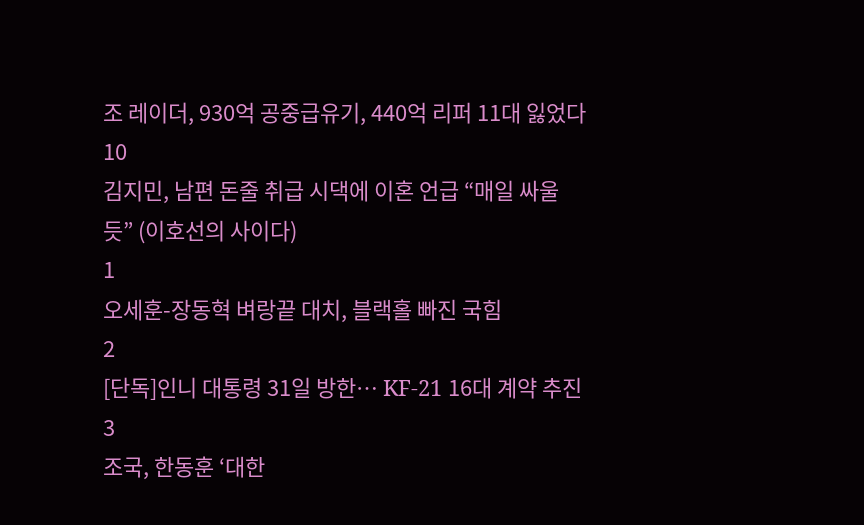조 레이더, 930억 공중급유기, 440억 리퍼 11대 잃었다
10
김지민, 남편 돈줄 취급 시댁에 이혼 언급 “매일 싸울듯” (이호선의 사이다)
1
오세훈-장동혁 벼랑끝 대치, 블랙홀 빠진 국힘
2
[단독]인니 대통령 31일 방한… KF-21 16대 계약 추진
3
조국, 한동훈 ‘대한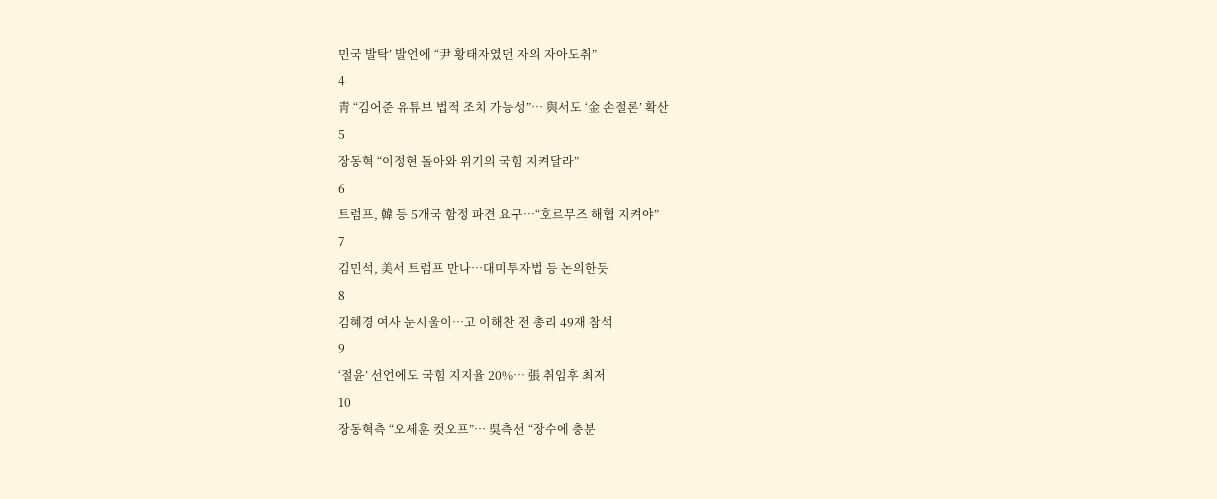민국 발탁’ 발언에 “尹 황태자였던 자의 자아도취”
4
靑 “김어준 유튜브 법적 조치 가능성”… 與서도 ‘金 손절론’ 확산
5
장동혁 “이정현 돌아와 위기의 국힘 지켜달라”
6
트럼프, 韓 등 5개국 함정 파견 요구…“호르무즈 해협 지켜야”
7
김민석, 美서 트럼프 만나…대미투자법 등 논의한듯
8
김혜경 여사 눈시울이…고 이해찬 전 총리 49재 참석
9
‘절윤’ 선언에도 국힘 지지율 20%… 張 취임후 최저
10
장동혁측 “오세훈 컷오프”… 吳측선 “장수에 충분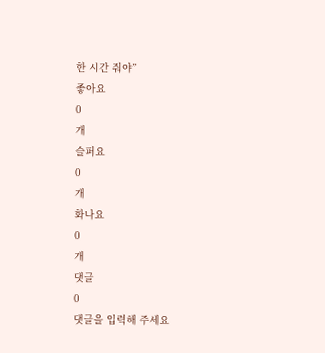한 시간 줘야”
좋아요
0
개
슬퍼요
0
개
화나요
0
개
댓글
0
댓글을 입력해 주세요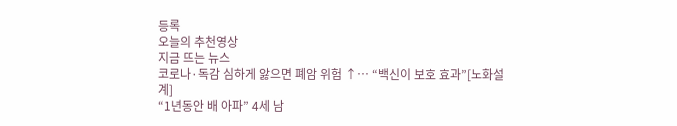등록
오늘의 추천영상
지금 뜨는 뉴스
코로나·독감 심하게 앓으면 폐암 위험 ↑… “백신이 보호 효과”[노화설계]
“1년동안 배 아파” 4세 남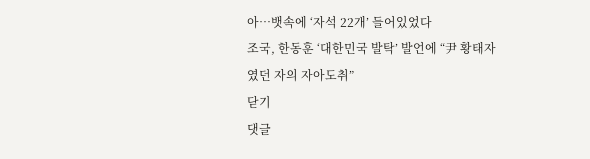아…뱃속에 ‘자석 22개’ 들어있었다
조국, 한동훈 ‘대한민국 발탁’ 발언에 “尹 황태자였던 자의 자아도취”
닫기
댓글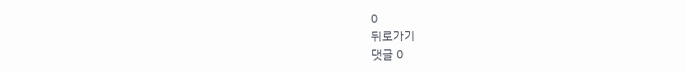0
뒤로가기
댓글 0